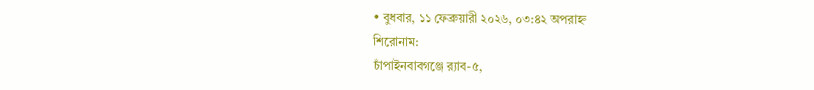• বুধবার, ১১ ফেব্রুয়ারী ২০২৬, ০৩:৪২ অপরাহ্ন
শিরোনাম:
চাঁপাইনবাবগঞ্জে র‍্যাব-৫,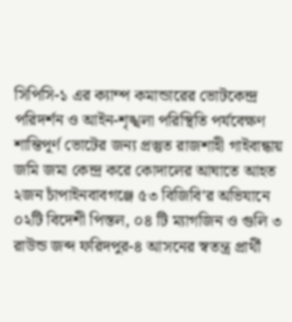সিপিসি-১ এর ক্যাম্প কমান্ডারের ভোটকেন্দ্র পরিদর্শন ও আইন-শৃঙ্খলা পরিস্থিতি পর্যবেক্ষণ শান্তিপূর্ণ ভোটের জন্য প্রস্তুত রাজশাহী গাইবান্ধায় জমি জমা কেন্দ্র করে কোদালের আঘাতে আহত ২জন চাঁপাইনবাবগঞ্জে ৫৩ বিজিবি’র অভিযানে ০২টি বিদেশী পিস্তল, ০৪ টি ম্যাগজিন ও গুলি ৩ রাউন্ড জব্দ ফরিদপুর-৪ আসনের স্বতন্ত্র প্রার্থী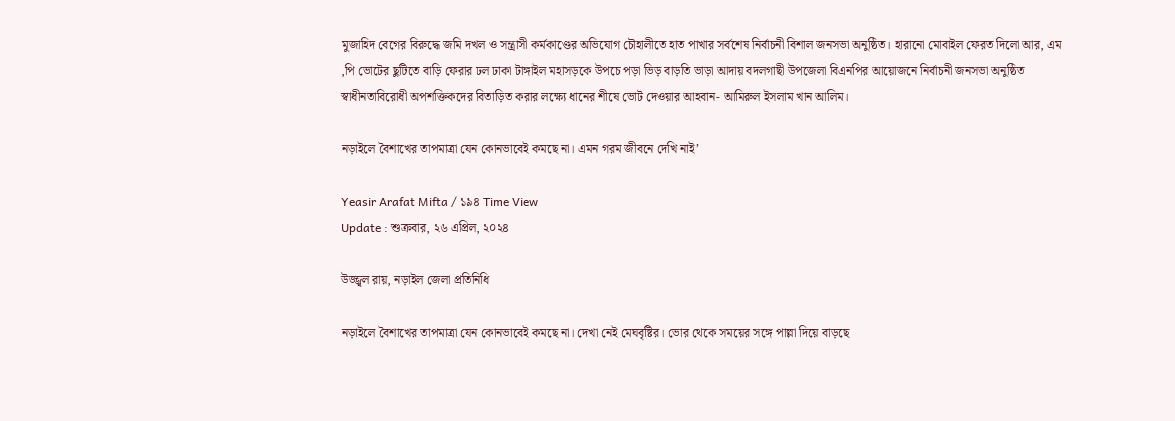মুজাহিদ বেগের বিরুদ্ধে জমি দখল ও সন্ত্রাসী কর্মকাণ্ডের অভিযোগ চৌহালীতে হাত পাখার সর্বশেষ নির্বাচনী বিশাল জনসভা অনুষ্ঠিত। হারানো মোবাইল ফেরত দিলো আর, এম ,পি ভোটের ছুটিতে বাড়ি ফেরার ঢল ঢাকা টাঙ্গাইল মহাসড়কে উপচে পড়া ভিড় বাড়তি ভাড়া আদায় বদলগাছী উপজেলা বিএনপির আয়োজনে নির্বাচনী জনসভা অনুষ্ঠিত স্বাধীনতাবিরোধী অপশক্তিকদের বিতাড়িত করার লক্ষ্যে ধানের শীষে ভোট দেওয়ার আহবান- আমিরুল ইসলাম খান আলিম।

নড়াইলে বৈশাখের তাপমাত্রা যেন কোনভাবেই কমছে না। এমন গরম জীবনে দেখি নাই’

Yeasir Arafat Mifta / ১৯৪ Time View
Update : শুক্রবার, ২৬ এপ্রিল, ২০২৪

উজ্জ্বল রায়, নড়াইল জেলা প্রতিনিধি

নড়াইলে বৈশাখের তাপমাত্রা যেন কোনভাবেই কমছে না। দেখা নেই মেঘবৃষ্টির। ভোর থেকে সময়ের সঙ্গে পাল্লা দিয়ে বাড়ছে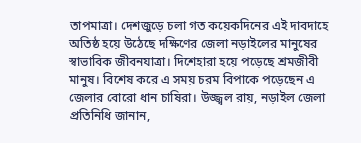তাপমাত্রা। দেশজুড়ে চলা গত কয়েকদিনের এই দাবদাহে অতিষ্ঠ হয়ে উঠেছে দক্ষিণের জেলা নড়াইলের মানুষের স্বাভাবিক জীবনযাত্রা। দিশেহারা হয়ে পড়েছে শ্রমজীবী মানুষ। বিশেষ করে এ সময় চরম বিপাকে পড়েছেন এ জেলার বোরো ধান চাষিরা। উজ্জ্বল রায়, নড়াইল জেলা প্রতিনিধি জানান,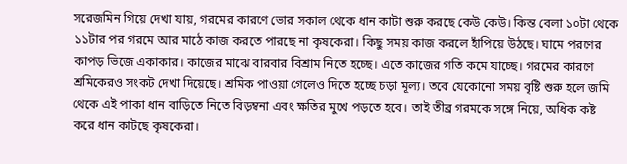সরেজমিন গিয়ে দেখা যায়, গরমের কারণে ভোর সকাল থেকে ধান কাটা শুরু করছে কেউ কেউ। কিন্ত বেলা ১০টা থেকে ১১টার পর গরমে আর মাঠে কাজ করতে পারছে না কৃষকেরা। কিছু সময় কাজ করলে হাঁপিয়ে উঠছে। ঘামে পরণের কাপড় ভিজে একাকার। কাজের মাঝে বারবার বিশ্রাম নিতে হচ্ছে। এতে কাজের গতি কমে যাচ্ছে। গরমের কারণে শ্রমিকেরও সংকট দেখা দিয়েছে। শ্রমিক পাওয়া গেলেও দিতে হচ্ছে চড়া মূল্য। তবে যেকোনো সময় বৃষ্টি শুরু হলে জমি থেকে এই পাকা ধান বাড়িতে নিতে বিড়ম্বনা এবং ক্ষতির মুখে পড়তে হবে। তাই তীব্র গরমকে সঙ্গে নিয়ে, অধিক কষ্ট করে ধান কাটছে কৃষকেরা।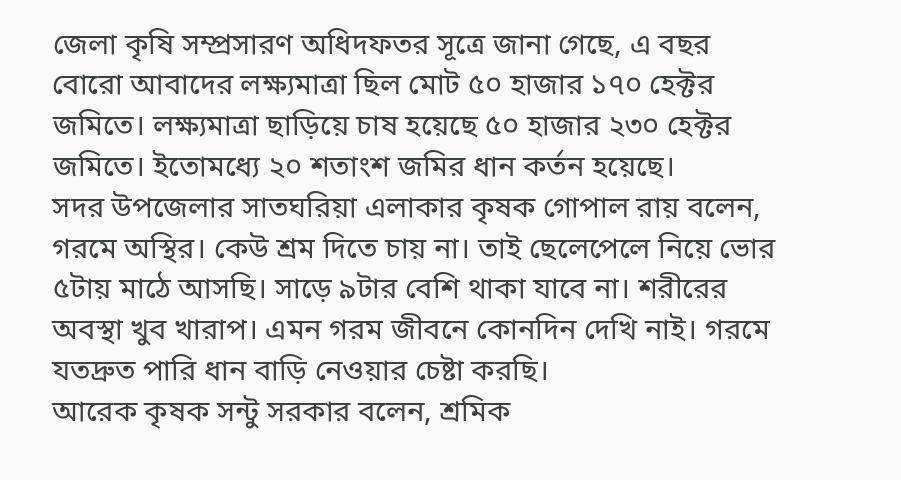জেলা কৃষি সম্প্রসারণ অধিদফতর সূত্রে জানা গেছে, এ বছর বোরো আবাদের লক্ষ্যমাত্রা ছিল মোট ৫০ হাজার ১৭০ হেক্টর জমিতে। লক্ষ্যমাত্রা ছাড়িয়ে চাষ হয়েছে ৫০ হাজার ২৩০ হেক্টর জমিতে। ইতোমধ্যে ২০ শতাংশ জমির ধান কর্তন হয়েছে।
সদর উপজেলার সাতঘরিয়া এলাকার কৃষক গোপাল রায় বলেন, গরমে অস্থির। কেউ শ্রম দিতে চায় না। তাই ছেলেপেলে নিয়ে ভোর ৫টায় মাঠে আসছি। সাড়ে ৯টার বেশি থাকা যাবে না। শরীরের অবস্থা খুব খারাপ। এমন গরম জীবনে কোনদিন দেখি নাই। গরমে যতদ্রুত পারি ধান বাড়ি নেওয়ার চেষ্টা করছি।
আরেক কৃষক সন্টু সরকার বলেন, শ্রমিক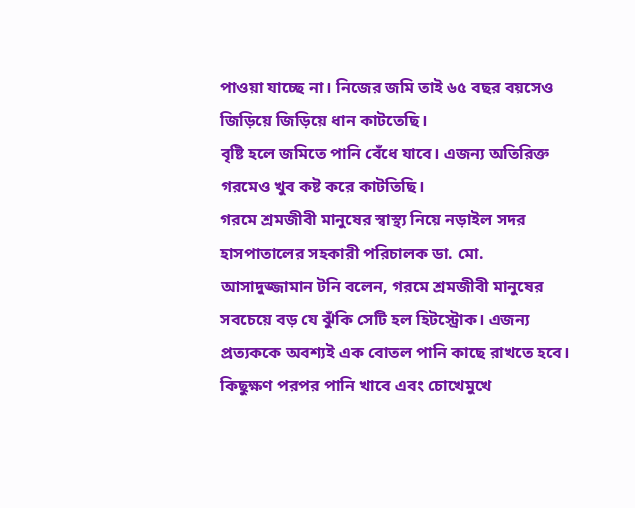পাওয়া যাচ্ছে না। নিজের জমি তাই ৬৫ বছর বয়সেও জিড়িয়ে জিড়িয়ে ধান কাটতেছি।
বৃষ্টি হলে জমিতে পানি বেঁধে যাবে। এজন্য অতিরিক্ত গরমেও খুব কষ্ট করে কাটতিছি।
গরমে শ্রমজীবী মানুষের স্বাস্থ্য নিয়ে নড়াইল সদর হাসপাতালের সহকারী পরিচালক ডা. মো. আসাদুজ্জামান টনি বলেন, গরমে শ্রমজীবী মানুষের সবচেয়ে বড় যে ঝুঁকি সেটি হল হিটস্ট্রোক। এজন্য প্রত্যককে অবশ্যই এক বোতল পানি কাছে রাখতে হবে। কিছুক্ষণ পরপর পানি খাবে এবং চোখেমুখে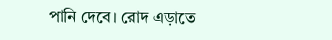পানি দেবে। রোদ এড়াতে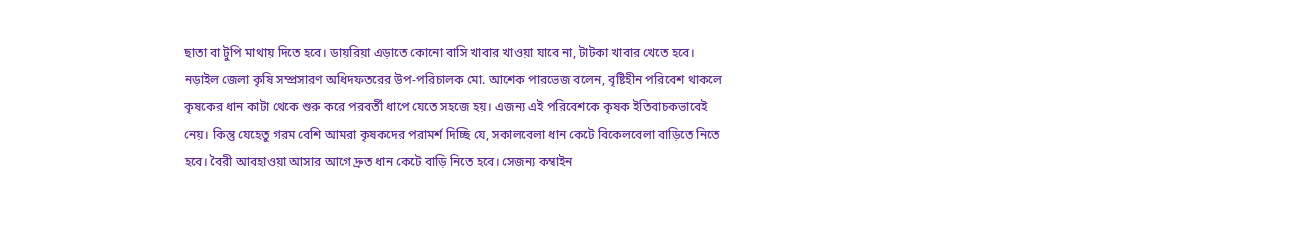ছাতা বা টুপি মাথায় দিতে হবে। ডায়রিয়া এড়াতে কোনো বাসি খাবার খাওয়া যাবে না, টাটকা খাবার খেতে হবে।
নড়াইল জেলা কৃষি সম্প্রসারণ অধিদফতরের উপ-পরিচালক মো. আশেক পারভেজ বলেন, বৃষ্টিহীন পরিবেশ থাকলে কৃষকের ধান কাটা থেকে শুরু করে পরবর্তী ধাপে যেতে সহজে হয়। এজন্য এই পরিবেশকে কৃষক ইতিবাচকভাবেই নেয়। কিন্তু যেহেতু গরম বেশি আমরা কৃষকদের পরামর্শ দিচ্ছি যে, সকালবেলা ধান কেটে বিকেলবেলা বাড়িতে নিতে হবে। বৈরী আবহাওয়া আসার আগে দ্রুত ধান কেটে বাড়ি নিতে হবে। সেজন্য কম্বাইন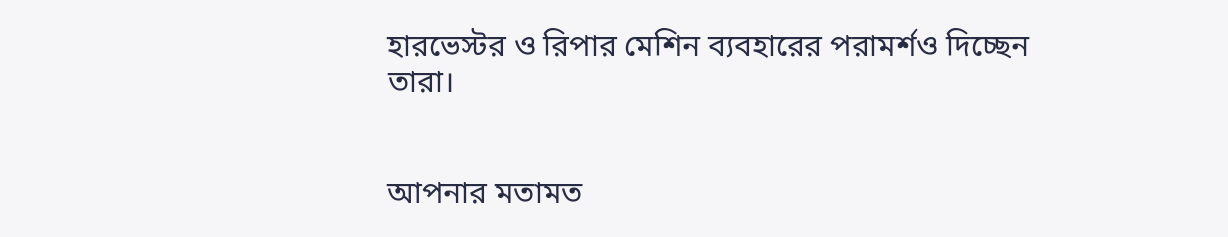হারভেস্টর ও রিপার মেশিন ব্যবহারের পরামর্শও দিচ্ছেন তারা।


আপনার মতামত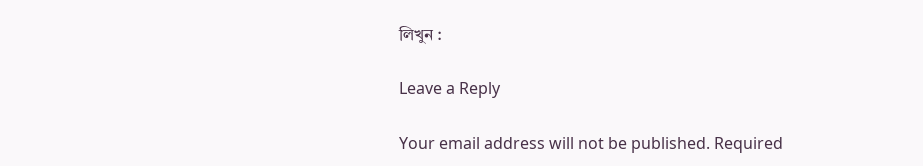লিখুন :

Leave a Reply

Your email address will not be published. Required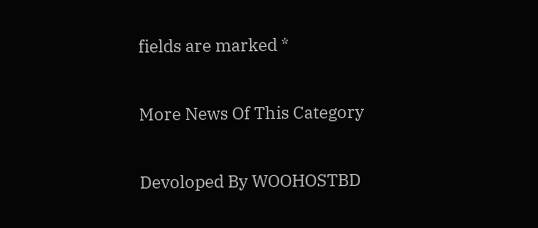fields are marked *

More News Of This Category

Devoloped By WOOHOSTBD